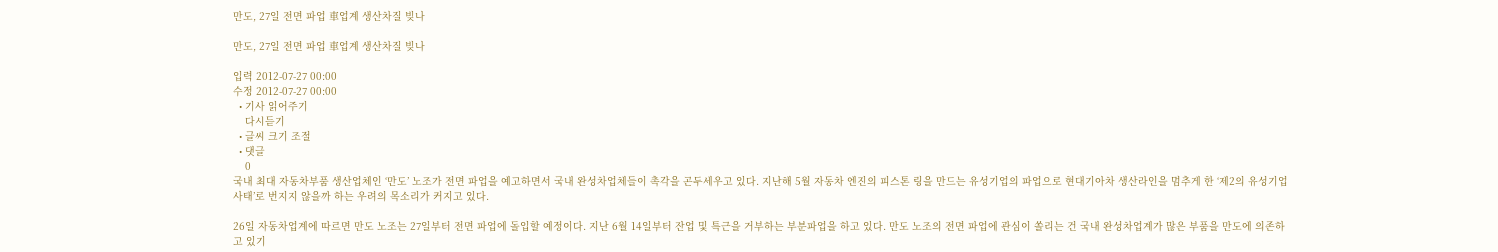만도, 27일 전면 파업 車업계 생산차질 빚나

만도, 27일 전면 파업 車업계 생산차질 빚나

입력 2012-07-27 00:00
수정 2012-07-27 00:00
  • 기사 읽어주기
    다시듣기
  • 글씨 크기 조절
  • 댓글
    0
국내 최대 자동차부품 생산업체인 ‘만도’ 노조가 전면 파업을 예고하면서 국내 완성차업체들이 촉각을 곤두세우고 있다. 지난해 5월 자동차 엔진의 피스톤 링을 만드는 유성기업의 파업으로 현대기아차 생산라인을 멈추게 한 ‘제2의 유성기업 사태’로 번지지 않을까 하는 우려의 목소리가 커지고 있다.

26일 자동차업계에 따르면 만도 노조는 27일부터 전면 파업에 돌입할 예정이다. 지난 6월 14일부터 잔업 및 특근을 거부하는 부분파업을 하고 있다. 만도 노조의 전면 파업에 관심이 쏠리는 건 국내 완성차업계가 많은 부품을 만도에 의존하고 있기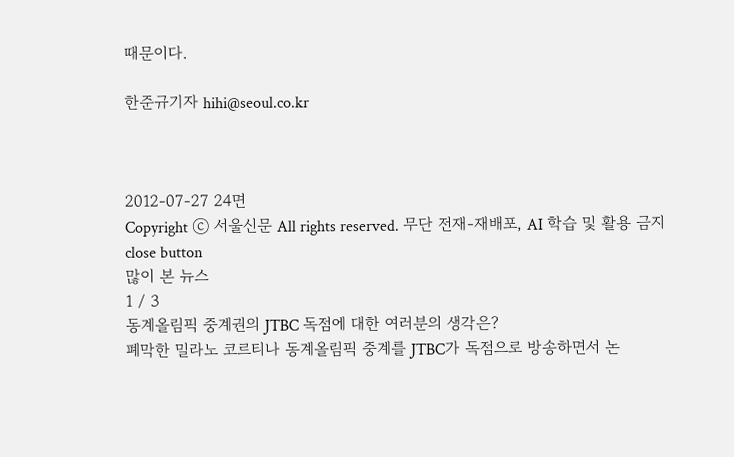때문이다.

한준규기자 hihi@seoul.co.kr



2012-07-27 24면
Copyright ⓒ 서울신문 All rights reserved. 무단 전재-재배포, AI 학습 및 활용 금지
close button
많이 본 뉴스
1 / 3
동계올림픽 중계권의 JTBC 독점에 대한 여러분의 생각은?
폐막한 밀라노 코르티나 동계올림픽 중계를 JTBC가 독점으로 방송하면서 논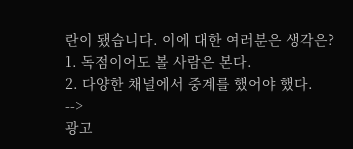란이 됐습니다. 이에 대한 여러분은 생각은?
1. 독점이어도 볼 사람은 본다.
2. 다양한 채널에서 중계를 했어야 했다.
-->
광고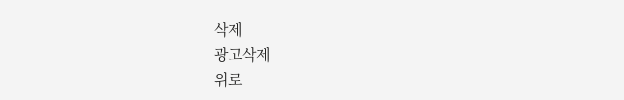삭제
광고삭제
위로